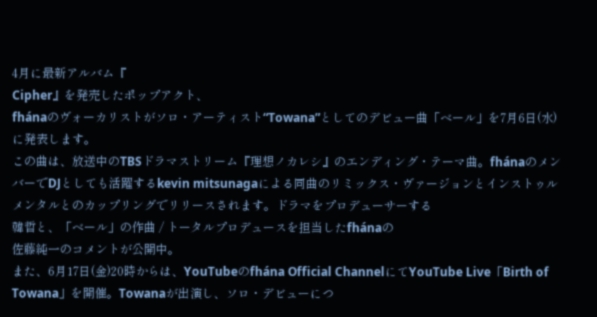4月に最新アルバム『
Cipher』を発売したポップアクト、
fhánaのヴォーカリストがソロ・アーティスト“Towana”としてのデビュー曲「ベール」を7月6日(水)に発表します。
この曲は、放送中のTBSドラマストリーム『理想ノカレシ』のエンディング・テーマ曲。fhánaのメンバーでDJとしても活躍するkevin mitsunagaによる同曲のリミックス・ヴァージョンとインストゥルメンタルとのカップリングでリリースされます。ドラマをプロデューサーする
韓哲と、「ベール」の作曲 / トータルプロデュースを担当したfhánaの
佐藤純一のコメントが公開中。
また、6月17日(金)20時からは、YouTubeのfhána Official ChannelにてYouTube Live「Birth of Towana」を開催。Towanaが出演し、ソロ・デビューにつ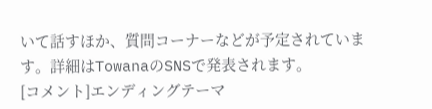いて話すほか、質問コーナーなどが予定されています。詳細はTowanaのSNSで発表されます。
[コメント]エンディングテーマ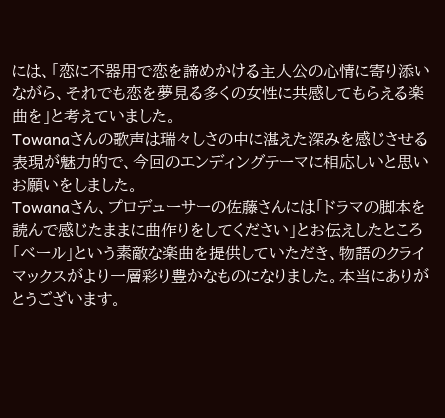には、「恋に不器用で恋を諦めかける主人公の心情に寄り添いながら、それでも恋を夢見る多くの女性に共感してもらえる楽曲を」と考えていました。
Towanaさんの歌声は瑞々しさの中に湛えた深みを感じさせる表現が魅力的で、今回のエンディングテーマに相応しいと思いお願いをしました。
Towanaさん、プロデューサーの佐藤さんには「ドラマの脚本を読んで感じたままに曲作りをしてください」とお伝えしたところ「ベール」という素敵な楽曲を提供していただき、物語のクライマックスがより一層彩り豊かなものになりました。本当にありがとうございます。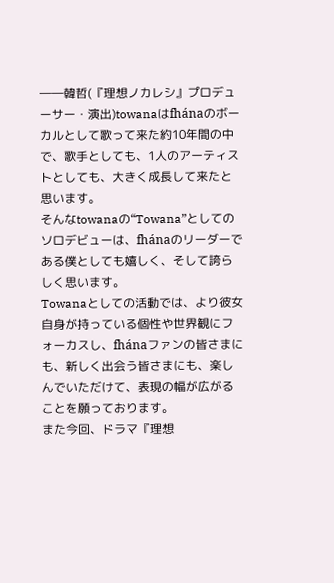――韓哲(『理想ノカレシ』プロデューサー・演出)towanaはfhánaのボーカルとして歌って来た約10年間の中で、歌手としても、1人のアーティストとしても、大きく成長して来たと思います。
そんなtowanaの“Towana”としてのソロデビューは、fhánaのリーダーである僕としても嬉しく、そして誇らしく思います。
Towanaとしての活動では、より彼女自身が持っている個性や世界観にフォーカスし、fhánaファンの皆さまにも、新しく出会う皆さまにも、楽しんでいただけて、表現の幅が広がることを願っております。
また今回、ドラマ『理想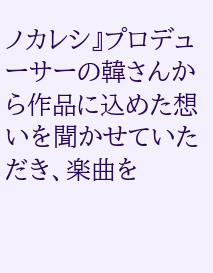ノカレシ』プロデューサーの韓さんから作品に込めた想いを聞かせていただき、楽曲を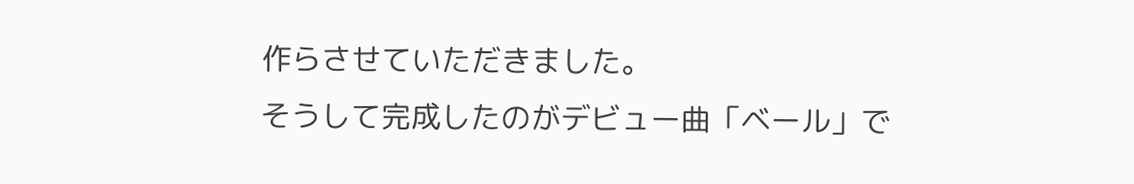作らさせていただきました。
そうして完成したのがデビュー曲「ベール」で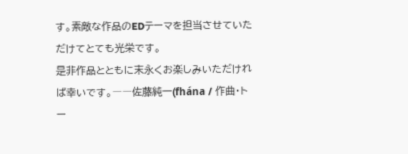す。素敵な作品のEDテーマを担当させていただけてとても光栄です。
是非作品とともに末永くお楽しみいただければ幸いです。――佐藤純一(fhána / 作曲・トー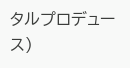タルプロデュース)